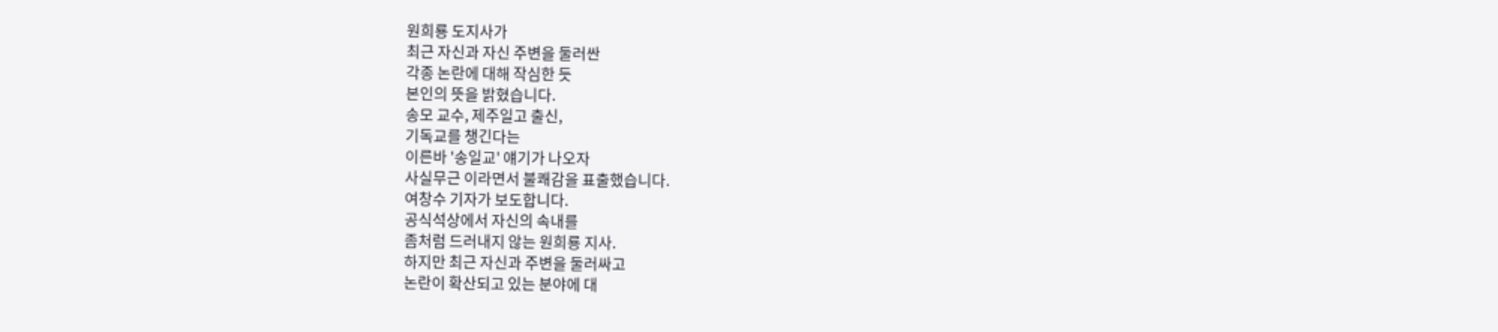원희룡 도지사가
최근 자신과 자신 주변을 둘러싼
각종 논란에 대해 작심한 듯
본인의 뜻을 밝혔습니다.
송모 교수, 제주일고 출신,
기독교를 챙긴다는
이른바 '송일교' 얘기가 나오자
사실무근 이라면서 불쾌감을 표출했습니다.
여창수 기자가 보도합니다.
공식석상에서 자신의 속내를
좀처럼 드러내지 않는 원희룡 지사.
하지만 최근 자신과 주변을 둘러싸고
논란이 확산되고 있는 분야에 대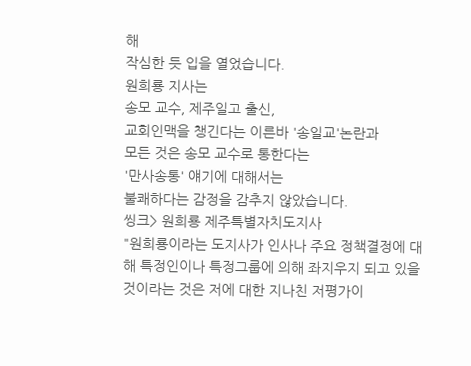해
작심한 듯 입을 열었습니다.
원희룡 지사는
송모 교수, 제주일고 출신,
교회인맥을 챙긴다는 이른바 '송일교'논란과
모든 것은 송모 교수로 통한다는
'만사송통' 얘기에 대해서는
불쾌하다는 감정을 감추지 않았습니다.
씽크> 원희룡 제주특별자치도지사
"원희룡이라는 도지사가 인사나 주요 정책결정에 대해 특정인이나 특정그룹에 의해 좌지우지 되고 있을 것이라는 것은 저에 대한 지나친 저평가이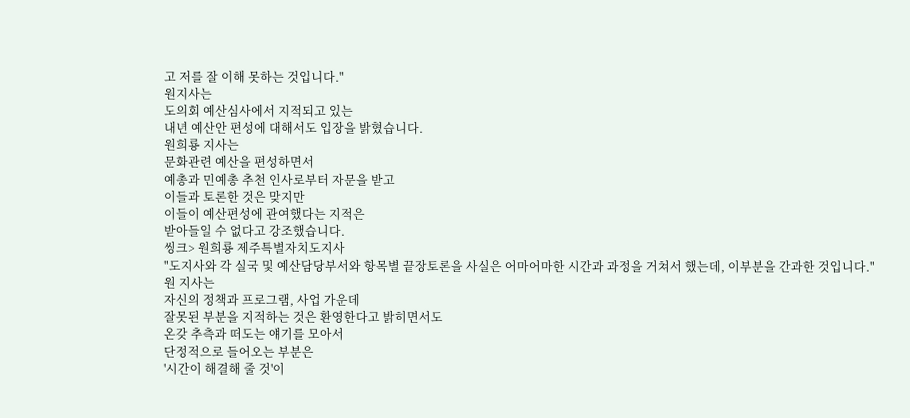고 저를 잘 이해 못하는 것입니다."
원지사는
도의회 예산심사에서 지적되고 있는
내년 예산안 편성에 대해서도 입장을 밝혔습니다.
원희룡 지사는
문화관련 예산을 편성하면서
예총과 민예총 추천 인사로부터 자문을 받고
이들과 토론한 것은 맞지만
이들이 예산편성에 관여했다는 지적은
받아들일 수 없다고 강조했습니다.
씽크> 원희룡 제주특별자치도지사
"도지사와 각 실국 및 예산담당부서와 항목별 끝장토론을 사실은 어마어마한 시간과 과정을 거쳐서 했는데, 이부분을 간과한 것입니다."
원 지사는
자신의 정책과 프로그램, 사업 가운데
잘못된 부분을 지적하는 것은 환영한다고 밝히면서도
온갖 추측과 떠도는 얘기를 모아서
단정적으로 들어오는 부분은
'시간이 해결해 줄 것'이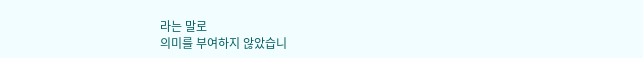라는 말로
의미를 부여하지 않았습니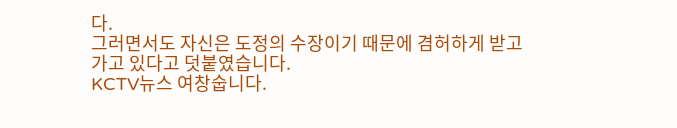다.
그러면서도 자신은 도정의 수장이기 때문에 겸허하게 받고
가고 있다고 덧붙였습니다.
KCTV뉴스 여창숩니다.